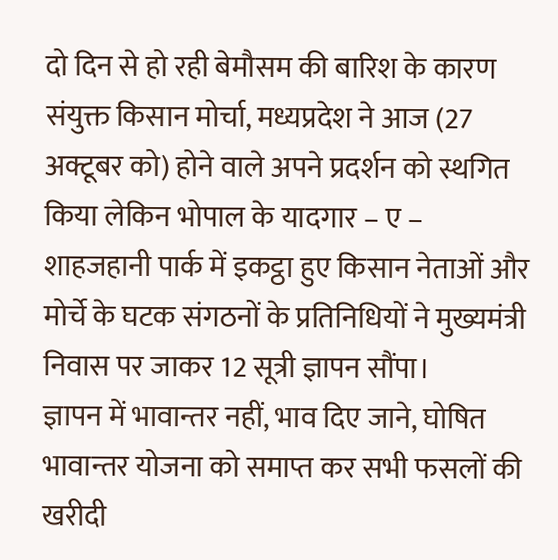दो दिन से हो रही बेमौसम की बारिश के कारण संयुक्त किसान मोर्चा, मध्यप्रदेश ने आज (27 अक्टूबर को) होने वाले अपने प्रदर्शन को स्थगित किया लेकिन भोपाल के यादगार – ए – शाहजहानी पार्क में इकट्ठा हुए किसान नेताओं और मोर्चे के घटक संगठनों के प्रतिनिधियों ने मुख्यमंत्री निवास पर जाकर 12 सूत्री ज्ञापन सौंपा।
ज्ञापन में भावान्तर नहीं, भाव दिए जाने, घोषित भावान्तर योजना को समाप्त कर सभी फसलों की खरीदी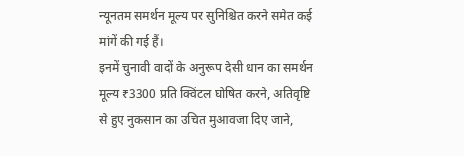न्यूनतम समर्थन मूल्य पर सुनिश्चित करने समेत कई मांगें की गई हैं।
इनमें चुनावी वादों के अनुरूप देसी धान का समर्थन मूल्य ₹3300 प्रति क्विंटल घोषित करने, अतिवृष्टि से हुए नुकसान का उचित मुआवजा दिए जाने,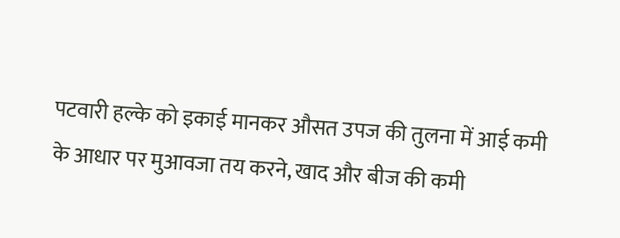पटवारी हल्के को इकाई मानकर औसत उपज की तुलना में आई कमी के आधार पर मुआवजा तय करने, खाद और बीज की कमी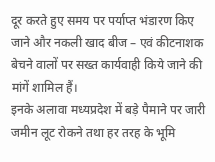दूर करते हुए समय पर पर्याप्त भंडारण किए जाने और नकली खाद बीज – एवं कीटनाशक बेचने वालों पर सख्त कार्यवाही किये जाने की मांगें शामिल हैं।
इनके अलावा मध्यप्रदेश में बड़े पैमाने पर जारी जमीन लूट रोकने तथा हर तरह के भूमि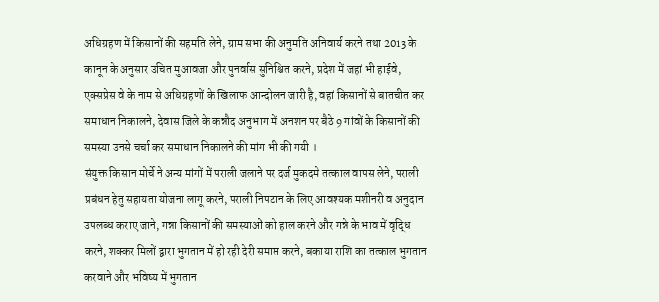अधिग्रहण में किसानों की सहमति लेने, ग्राम सभा की अनुमति अनिवार्य करने तथा 2013 के कानून के अनुसार उचित मुआवजा और पुनर्वास सुनिश्चित करने, प्रदेश में जहां भी हाईवे, एक्सप्रेस वे के नाम से अधिग्रहणों के खिलाफ आन्दोलन जारी है, वहां किसानों से बातचीत कर समाधान निकालने, देवास जिले के कन्नौद अनुभाग में अनशन पर बैठे 9 गांवों के किसानों की समस्या उनसे चर्चा कर समाधान निकालने की मांग भी की गयी ।
संयुक्त किसान मोर्चे ने अन्य मांगों में पराली जलाने पर दर्ज मुकदमे तत्काल वापस लेने, पराली प्रबंधन हेतु सहायता योजना लागू करने, पराली निपटान के लिए आवश्यक मशीनरी व अनुदान उपलब्ध कराए जाने, गन्ना किसानों की समस्याओं को हाल करने और गन्ने के भाव में वृद्धि करने, शक्कर मिलों द्वारा भुगतान में हो रही देरी समाप्त करने, बकाया राशि का तत्काल भुगतान करवाने और भविष्य में भुगतान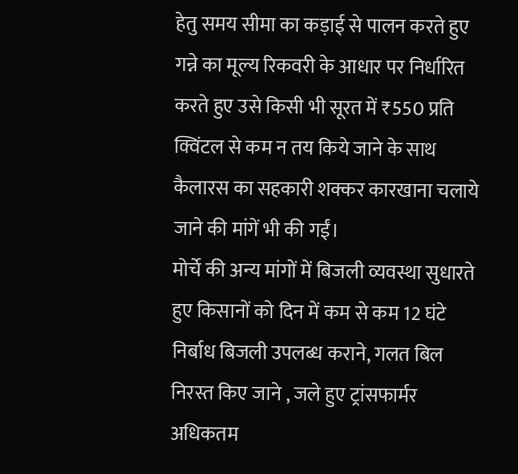हेतु समय सीमा का कड़ाई से पालन करते हुए गन्ने का मूल्य रिकवरी के आधार पर निर्धारित करते हुए उसे किसी भी सूरत में ₹550 प्रति क्विंटल से कम न तय किये जाने के साथ कैलारस का सहकारी शक्कर कारखाना चलाये जाने की मांगें भी की गईं।
मोर्चे की अन्य मांगों में बिजली व्यवस्था सुधारते हुए किसानों को दिन में कम से कम 12 घंटे निर्बाध बिजली उपलब्ध कराने, गलत बिल निरस्त किए जाने , जले हुए ट्रांसफार्मर अधिकतम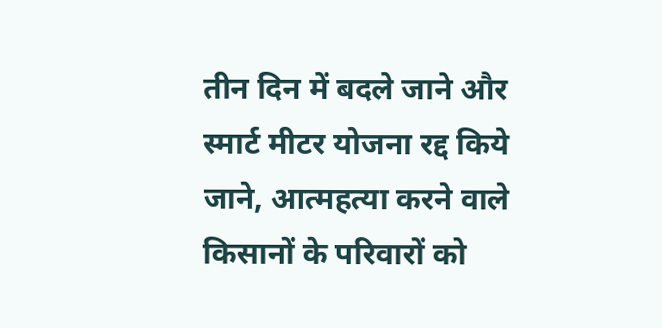तीन दिन में बदले जाने और स्मार्ट मीटर योजना रद्द किये जाने, आत्महत्या करने वाले किसानों के परिवारों को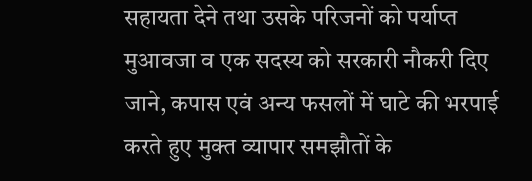सहायता देने तथा उसके परिजनों को पर्याप्त मुआवजा व एक सदस्य को सरकारी नौकरी दिए जाने, कपास एवं अन्य फसलों में घाटे की भरपाई करते हुए मुक्त व्यापार समझौतों के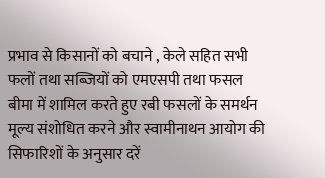प्रभाव से किसानों को बचाने , केले सहित सभी फलों तथा सब्जियों को एमएसपी तथा फसल बीमा में शामिल करते हुए रबी फसलों के समर्थन मूल्य संशोधित करने और स्वामीनाथन आयोग की सिफारिशों के अनुसार दरें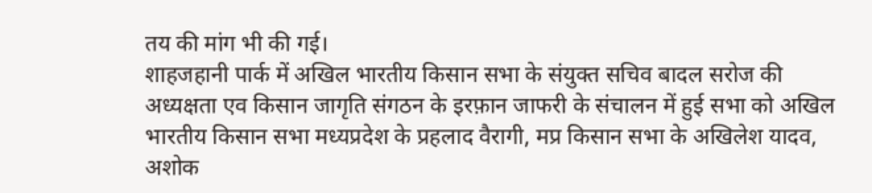तय की मांग भी की गई।
शाहजहानी पार्क में अखिल भारतीय किसान सभा के संयुक्त सचिव बादल सरोज की अध्यक्षता एव किसान जागृति संगठन के इरफ़ान जाफरी के संचालन में हुई सभा को अखिल भारतीय किसान सभा मध्यप्रदेश के प्रहलाद वैरागी, मप्र किसान सभा के अखिलेश यादव, अशोक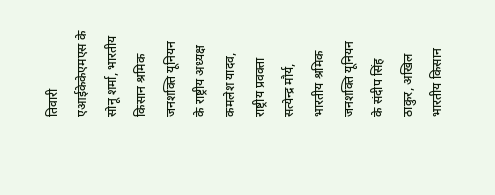तिवारी एआईकेकेएमएस के सोनू शर्मा, भारतीय किसान श्रमिक जनशक्ति यूनियन के राष्ट्रीय अध्यक्ष कमलेश यादव, राष्ट्रीय प्रवक्ता सत्येन्द्र मौर्य, भारतीय श्रमिक जनशक्ति यूनियन के संदीप सिंह ठाकुर, अखिल भारतीय किसान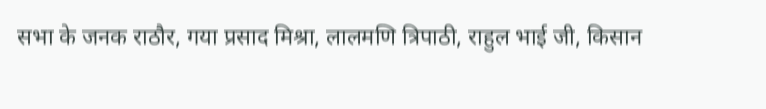सभा के जनक राठौर, गया प्रसाद मिश्रा, लालमणि त्रिपाठी, राहुल भाई जी, किसान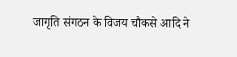जागृति संगठन के विजय चौकसे आदि ने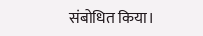संबोधित किया।